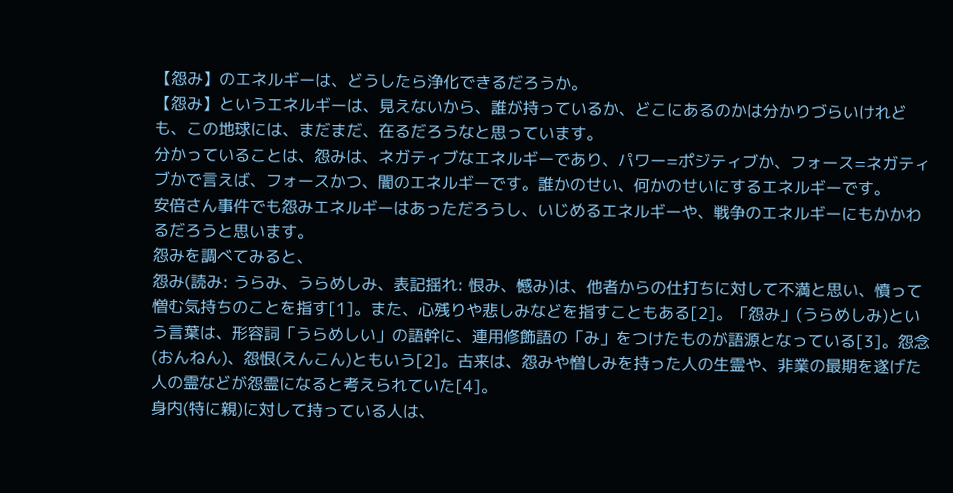【怨み】のエネルギーは、どうしたら浄化できるだろうか。
【怨み】というエネルギーは、見えないから、誰が持っているか、どこにあるのかは分かりづらいけれども、この地球には、まだまだ、在るだろうなと思っています。
分かっていることは、怨みは、ネガティブなエネルギーであり、パワー=ポジティブか、フォース=ネガティブかで言えば、フォースかつ、闇のエネルギーです。誰かのせい、何かのせいにするエネルギーです。
安倍さん事件でも怨みエネルギーはあっただろうし、いじめるエネルギーや、戦争のエネルギーにもかかわるだろうと思います。
怨みを調べてみると、
怨み(読み: うらみ、うらめしみ、表記揺れ: 恨み、憾み)は、他者からの仕打ちに対して不満と思い、憤って憎む気持ちのことを指す[1]。また、心残りや悲しみなどを指すこともある[2]。「怨み」(うらめしみ)という言葉は、形容詞「うらめしい」の語幹に、連用修飾語の「み」をつけたものが語源となっている[3]。怨念(おんねん)、怨恨(えんこん)ともいう[2]。古来は、怨みや憎しみを持った人の生霊や、非業の最期を遂げた人の霊などが怨霊になると考えられていた[4]。
身内(特に親)に対して持っている人は、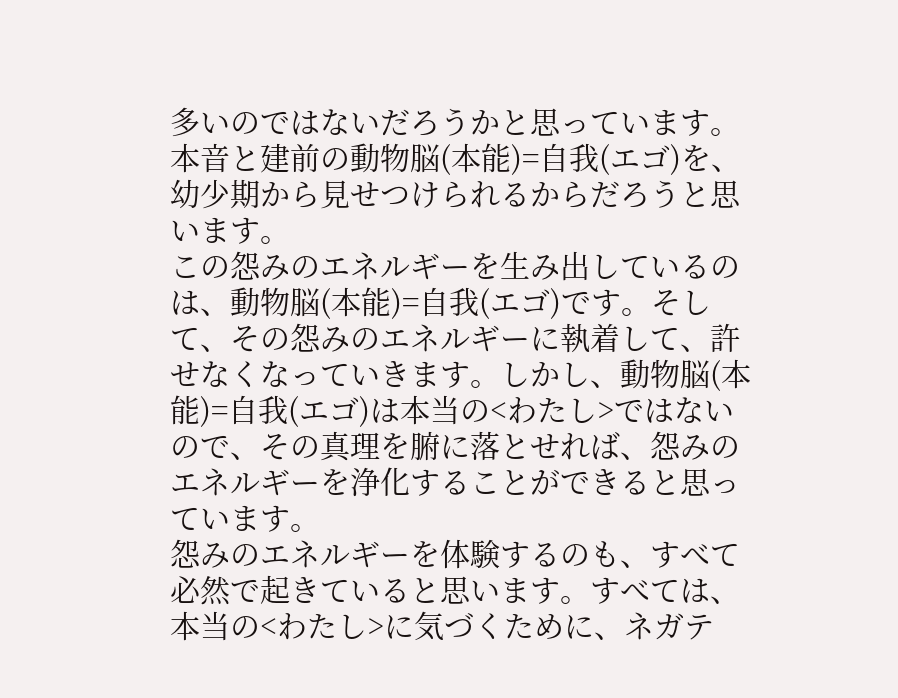多いのではないだろうかと思っています。本音と建前の動物脳(本能)=自我(エゴ)を、幼少期から見せつけられるからだろうと思います。
この怨みのエネルギーを生み出しているのは、動物脳(本能)=自我(エゴ)です。そして、その怨みのエネルギーに執着して、許せなくなっていきます。しかし、動物脳(本能)=自我(エゴ)は本当の<わたし>ではないので、その真理を腑に落とせれば、怨みのエネルギーを浄化することができると思っています。
怨みのエネルギーを体験するのも、すべて必然で起きていると思います。すべては、本当の<わたし>に気づくために、ネガテ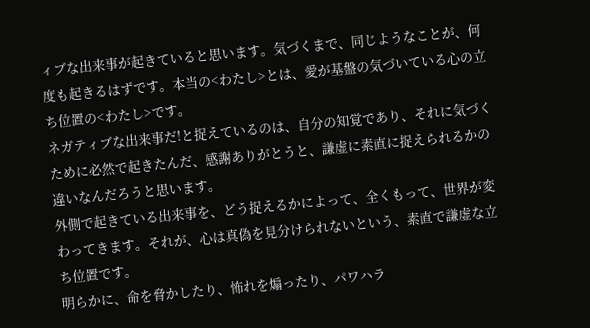ィブな出来事が起きていると思います。気づくまで、同じようなことが、何度も起きるはずです。本当の<わたし>とは、愛が基盤の気づいている心の立ち位置の<わたし>です。
ネガティブな出来事だ!と捉えているのは、自分の知覚であり、それに気づくために必然で起きたんだ、感謝ありがとうと、謙虚に素直に捉えられるかの違いなんだろうと思います。
外側で起きている出来事を、どう捉えるかによって、全くもって、世界が変わってきます。それが、心は真偽を見分けられないという、素直で謙虚な立ち位置です。
明らかに、命を脅かしたり、怖れを煽ったり、パワハラ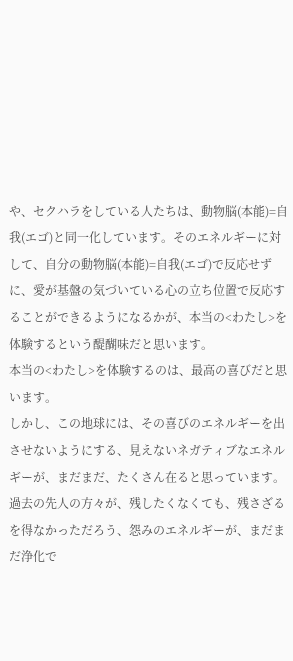や、セクハラをしている人たちは、動物脳(本能)=自我(エゴ)と同一化しています。そのエネルギーに対して、自分の動物脳(本能)=自我(エゴ)で反応せずに、愛が基盤の気づいている心の立ち位置で反応することができるようになるかが、本当の<わたし>を体験するという醍醐味だと思います。
本当の<わたし>を体験するのは、最高の喜びだと思います。
しかし、この地球には、その喜びのエネルギーを出させないようにする、見えないネガティブなエネルギーが、まだまだ、たくさん在ると思っています。
過去の先人の方々が、残したくなくても、残さざるを得なかっただろう、怨みのエネルギーが、まだまだ浄化で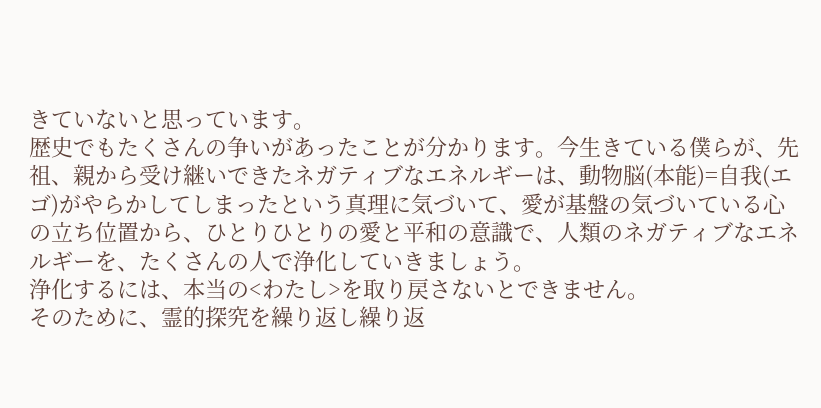きていないと思っています。
歴史でもたくさんの争いがあったことが分かります。今生きている僕らが、先祖、親から受け継いできたネガティブなエネルギーは、動物脳(本能)=自我(エゴ)がやらかしてしまったという真理に気づいて、愛が基盤の気づいている心の立ち位置から、ひとりひとりの愛と平和の意識で、人類のネガティブなエネルギーを、たくさんの人で浄化していきましょう。
浄化するには、本当の<わたし>を取り戻さないとできません。
そのために、霊的探究を繰り返し繰り返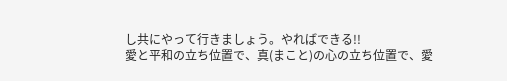し共にやって行きましょう。やればできる!!
愛と平和の立ち位置で、真(まこと)の心の立ち位置で、愛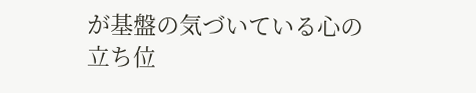が基盤の気づいている心の立ち位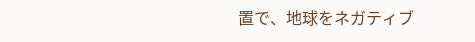置で、地球をネガティブ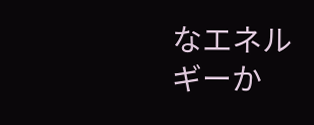なエネルギーか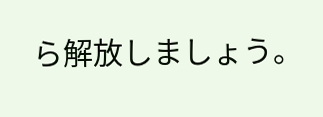ら解放しましょう。